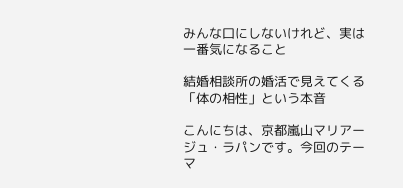みんな口にしないけれど、実は一番気になること

結婚相談所の婚活で見えてくる「体の相性」という本音

こんにちは、京都嵐山マリアージュ・ラパンです。今回のテーマ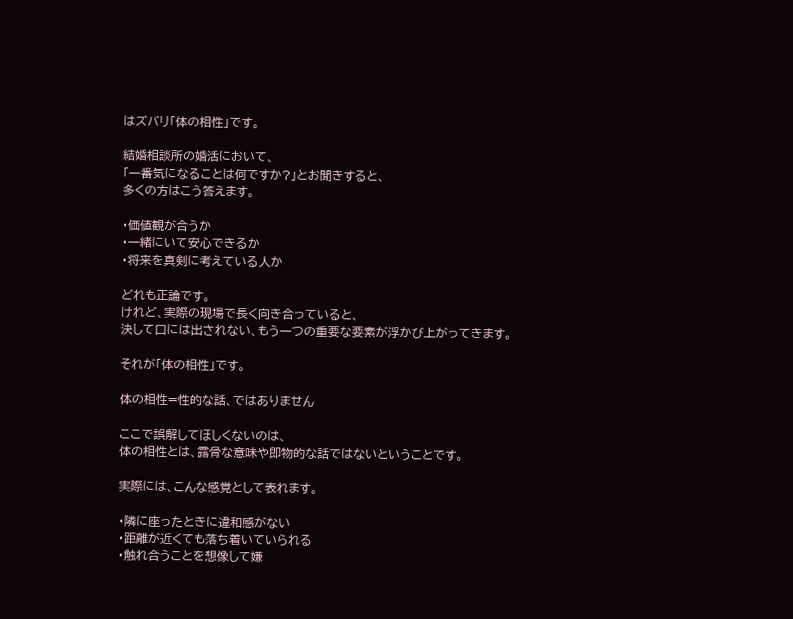はズバリ「体の相性」です。

結婚相談所の婚活において、
「一番気になることは何ですか?」とお聞きすると、
多くの方はこう答えます。

・価値観が合うか
・一緒にいて安心できるか
・将来を真剣に考えている人か

どれも正論です。
けれど、実際の現場で長く向き合っていると、
決して口には出されない、もう一つの重要な要素が浮かび上がってきます。

それが「体の相性」です。

体の相性=性的な話、ではありません

ここで誤解してほしくないのは、
体の相性とは、露骨な意味や即物的な話ではないということです。

実際には、こんな感覚として表れます。

・隣に座ったときに違和感がない
・距離が近くても落ち着いていられる
・触れ合うことを想像して嫌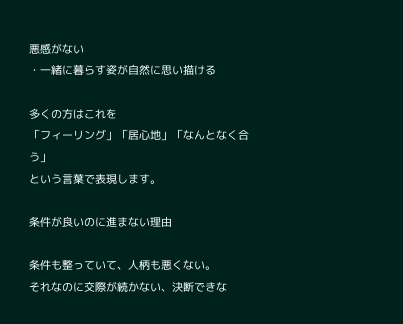悪感がない
・一緒に暮らす姿が自然に思い描ける

多くの方はこれを
「フィーリング」「居心地」「なんとなく合う」
という言葉で表現します。

条件が良いのに進まない理由

条件も整っていて、人柄も悪くない。
それなのに交際が続かない、決断できな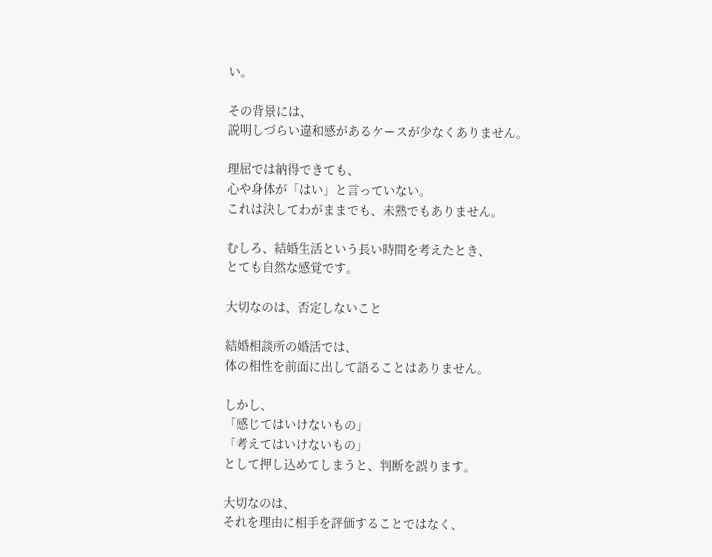い。

その背景には、
説明しづらい違和感があるケースが少なくありません。

理屈では納得できても、
心や身体が「はい」と言っていない。
これは決してわがままでも、未熟でもありません。

むしろ、結婚生活という長い時間を考えたとき、
とても自然な感覚です。

大切なのは、否定しないこと

結婚相談所の婚活では、
体の相性を前面に出して語ることはありません。

しかし、
「感じてはいけないもの」
「考えてはいけないもの」
として押し込めてしまうと、判断を誤ります。

大切なのは、
それを理由に相手を評価することではなく、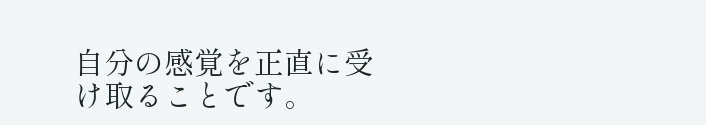自分の感覚を正直に受け取ることです。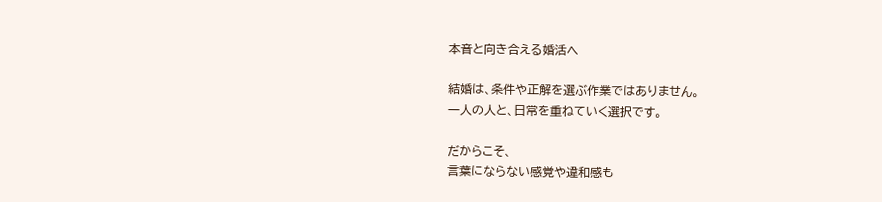本音と向き合える婚活へ

結婚は、条件や正解を選ぶ作業ではありません。
一人の人と、日常を重ねていく選択です。

だからこそ、
言葉にならない感覚や違和感も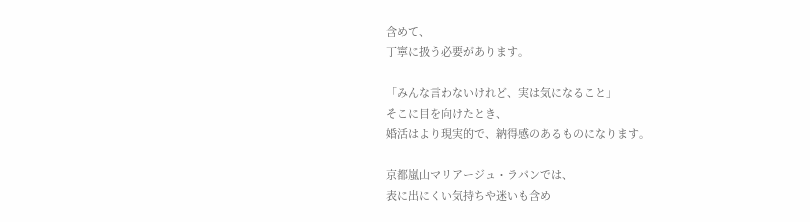含めて、
丁寧に扱う必要があります。

「みんな言わないけれど、実は気になること」
そこに目を向けたとき、
婚活はより現実的で、納得感のあるものになります。

京都嵐山マリアージュ・ラパンでは、
表に出にくい気持ちや迷いも含め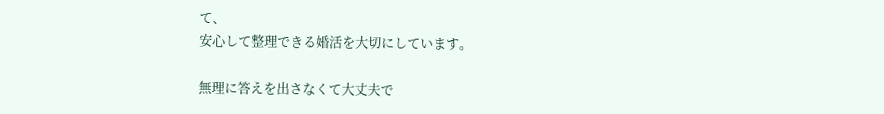て、
安心して整理できる婚活を大切にしています。

無理に答えを出さなくて大丈夫で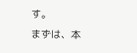す。
まずは、本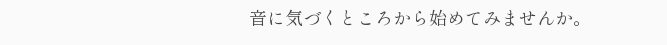音に気づくところから始めてみませんか。